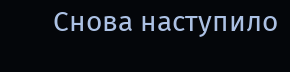Снова наступило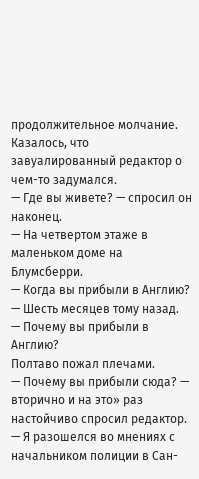продолжительное молчание. Казалось, что завуалированный редактор о чем-то задумался.
— Где вы живете? — спросил он наконец.
— На четвертом этаже в маленьком доме на Блумсберри.
— Когда вы прибыли в Англию?
— Шесть месяцев тому назад.
— Почему вы прибыли в Англию?
Полтаво пожал плечами.
— Почему вы прибыли сюда? — вторично и на это» раз настойчиво спросил редактор.
— Я разошелся во мнениях с начальником полиции в Сан-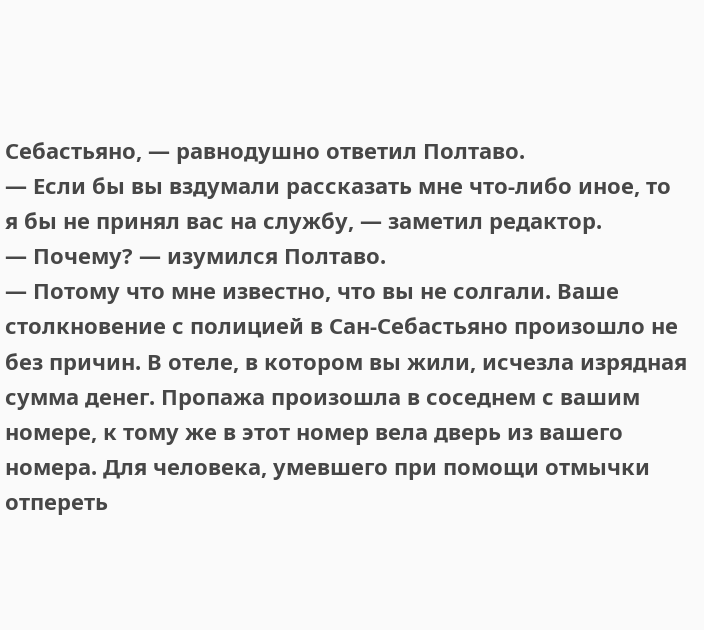Себастьяно, — равнодушно ответил Полтаво.
— Если бы вы вздумали рассказать мне что-либо иное, то я бы не принял вас на службу, — заметил редактор.
— Почему? — изумился Полтаво.
— Потому что мне известно, что вы не солгали. Ваше столкновение с полицией в Сан-Себастьяно произошло не без причин. В отеле, в котором вы жили, исчезла изрядная сумма денег. Пропажа произошла в соседнем с вашим номере, к тому же в этот номер вела дверь из вашего номера. Для человека, умевшего при помощи отмычки отпереть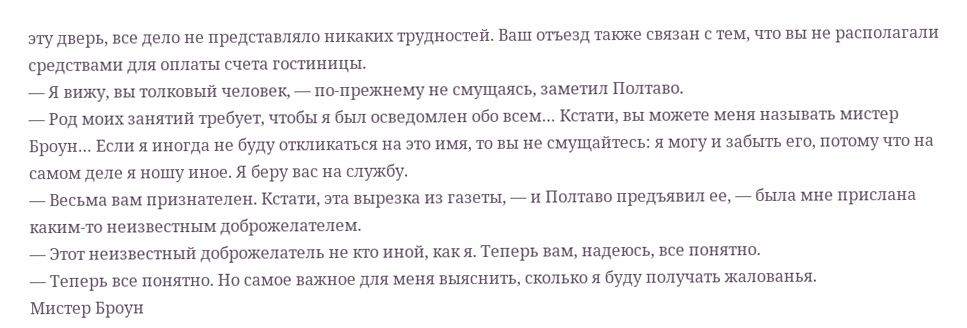эту дверь, все дело не представляло никаких трудностей. Ваш отъезд также связан с тем, что вы не располагали средствами для оплаты счета гостиницы.
— Я вижу, вы толковый человек, — по-прежнему не смущаясь, заметил Полтаво.
— Род моих занятий требует, чтобы я был осведомлен обо всем… Кстати, вы можете меня называть мистер Броун… Если я иногда не буду откликаться на это имя, то вы не смущайтесь: я могу и забыть его, потому что на самом деле я ношу иное. Я беру вас на службу.
— Весьма вам признателен. Кстати, эта вырезка из газеты, — и Полтаво предъявил ее, — была мне прислана каким-то неизвестным доброжелателем.
— Этот неизвестный доброжелатель не кто иной, как я. Теперь вам, надеюсь, все понятно.
— Теперь все понятно. Но самое важное для меня выяснить, сколько я буду получать жалованья.
Мистер Броун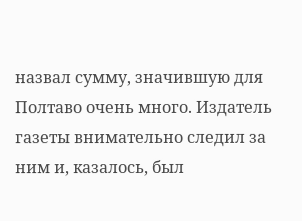назвал сумму, значившую для Полтаво очень много. Издатель газеты внимательно следил за ним и, казалось, был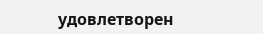удовлетворен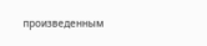произведенным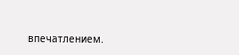впечатлением.